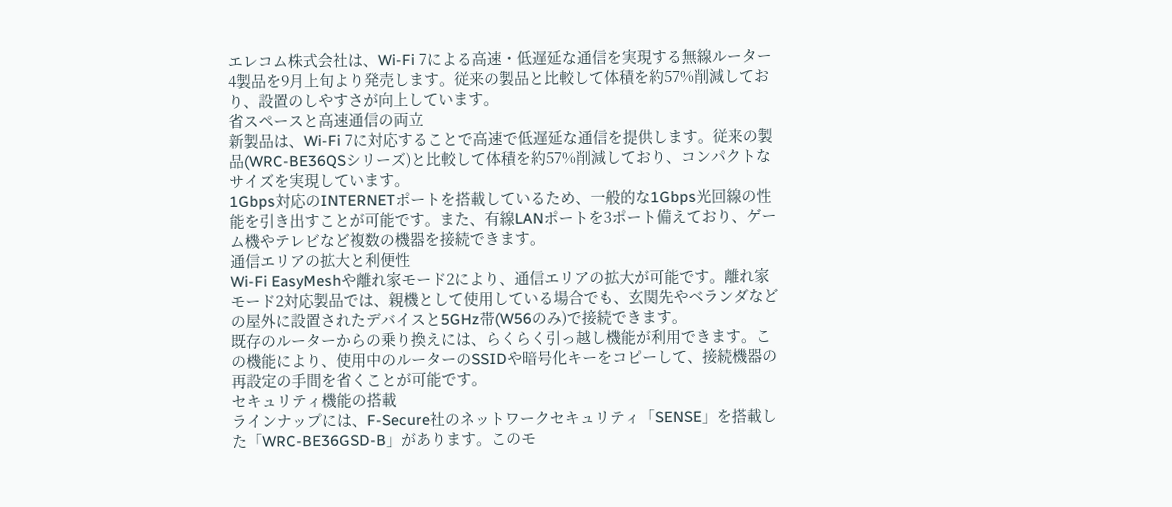エレコム株式会社は、Wi-Fi 7による高速・低遅延な通信を実現する無線ルーター4製品を9月上旬より発売します。従来の製品と比較して体積を約57%削減しており、設置のしやすさが向上しています。
省スペースと高速通信の両立
新製品は、Wi-Fi 7に対応することで高速で低遅延な通信を提供します。従来の製品(WRC-BE36QSシリーズ)と比較して体積を約57%削減しており、コンパクトなサイズを実現しています。
1Gbps対応のINTERNETポートを搭載しているため、一般的な1Gbps光回線の性能を引き出すことが可能です。また、有線LANポートを3ポート備えており、ゲーム機やテレビなど複数の機器を接続できます。
通信エリアの拡大と利便性
Wi-Fi EasyMeshや離れ家モード2により、通信エリアの拡大が可能です。離れ家モード2対応製品では、親機として使用している場合でも、玄関先やベランダなどの屋外に設置されたデバイスと5GHz帯(W56のみ)で接続できます。
既存のルーターからの乗り換えには、らくらく引っ越し機能が利用できます。この機能により、使用中のルーターのSSIDや暗号化キーをコピーして、接続機器の再設定の手間を省くことが可能です。
セキュリティ機能の搭載
ラインナップには、F-Secure社のネットワークセキュリティ「SENSE」を搭載した「WRC-BE36GSD-B」があります。このモ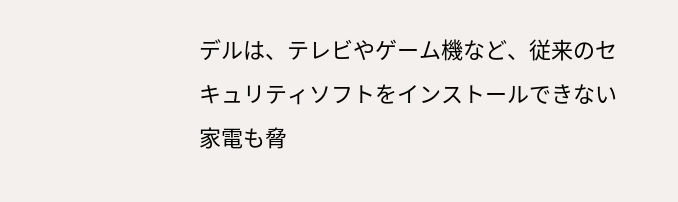デルは、テレビやゲーム機など、従来のセキュリティソフトをインストールできない家電も脅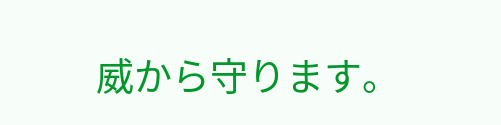威から守ります。